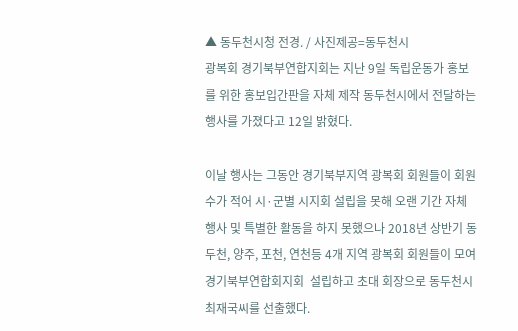▲ 동두천시청 전경. / 사진제공=동두천시
광복회 경기북부연합지회는 지난 9일 독립운동가 홍보를 위한 홍보입간판을 자체 제작 동두천시에서 전달하는 행사를 가졌다고 12일 밝혔다.

이날 행사는 그동안 경기북부지역 광복회 회원들이 회원수가 적어 시·군별 시지회 설립을 못해 오랜 기간 자체 행사 및 특별한 활동을 하지 못했으나 2018년 상반기 동두천, 양주, 포천, 연천등 4개 지역 광복회 회원들이 모여 경기북부연합회지회  설립하고 초대 회장으로 동두천시 최재국씨를 선출했다.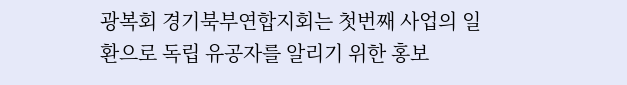광복회 경기북부연합지회는 첫번째 사업의 일환으로 독립 유공자를 알리기 위한 홍보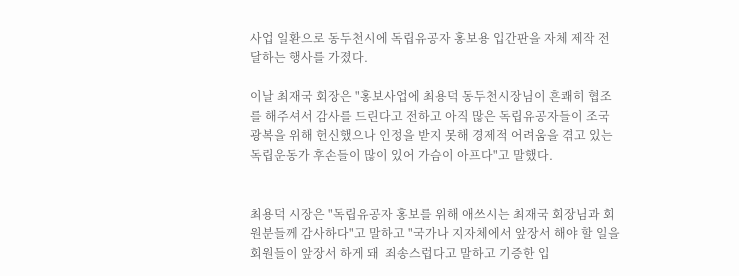사업 일환으로 동두천시에 독립유공자 홍보용 입간판을 자체 제작 전달하는 행사를 가졌다.

이날 최재국 회장은 "홍보사업에 최용덕 동두천시장님이 흔쾌히 협조를 해주셔서 감사를 드린다고 전하고 아직 많은 독립유공자들이 조국 광복을 위해 헌신했으나 인정을 받지 못해 경제적 어려움을 겪고 있는 독립운동가 후손들이 많이 있어 가슴이 아프다"고 말했다.


최용덕 시장은 "독립유공자 홍보를 위해 애쓰시는 최재국 회장님과 회원분들께 감사하다"고 말하고 "국가나 지자체에서 앞장서 해야 할 일을 회원들이 앞장서 하게 돼  죄송스럽다고 말하고 기증한 입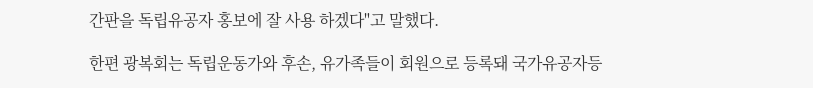간판을 독립유공자 홍보에 잘 사용 하겠다"고 말했다.

한편 광복회는 독립운동가와 후손, 유가족들이 회원으로 등록돼 국가유공자등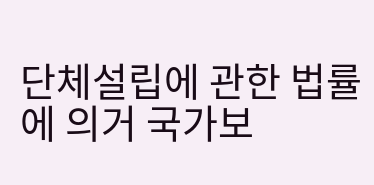단체설립에 관한 법률에 의거 국가보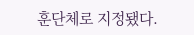훈단체로 지정됐다.